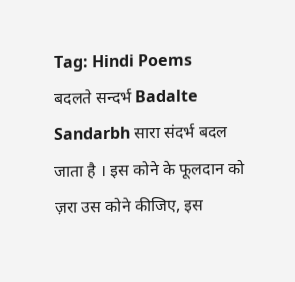Tag: Hindi Poems
बदलते सन्दर्भ Badalte Sandarbh सारा संदर्भ बदल जाता है । इस कोने के फूलदान को ज़रा उस कोने कीजिए, इस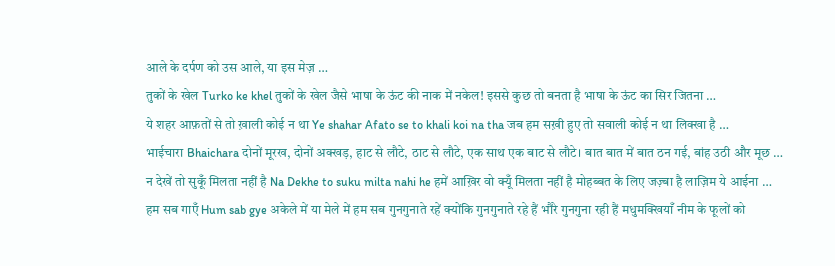आले के दर्पण को उस आले, या इस मेज़ …
तुकों के खेल Turko ke khel तुकों के खेल जैसे भाषा के ऊंट की नाक में नकेल! इससे कुछ तो बनता है भाषा के ऊंट का सिर जितना …
ये शहर आफ़तों से तो ख़ाली कोई न था Ye shahar Afato se to khali koi na tha जब हम सख़ी हुए तो सवाली कोई न था लिक्खा है …
भाईचारा Bhaichara दोनों मूरख, दोनों अक्खड़, हाट से लौटे, ठाट से लौटे, एक साथ एक बाट से लौटे। बात बात में बात ठन गई, बांह उठी और मूछ …
न देखें तो सुकूँ मिलता नहीं है Na Dekhe to suku milta nahi he हमें आख़िर वो क्यूँ मिलता नहीं है मोहब्बत के लिए जज़्बा है लाज़िम ये आईना …
हम सब गाएँ Hum sab gye अकेले में या मेले में हम सब गुनगुनाते रहें क्योंकि गुनगुनाते रहे हैं भौंरे गुनगुना रही हैं मधुमक्खियाँ नीम के फूलों को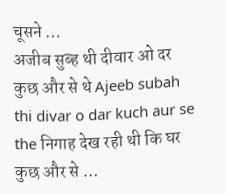चूसने …
अजीब सुब्ह थी दीवार ओ दर कुछ और से थे Ajeeb subah thi divar o dar kuch aur se the निगाह देख रही थी कि घर कुछ और से …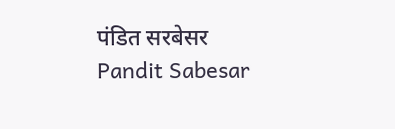पंडित सरबेसर Pandit Sabesar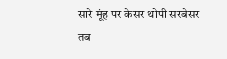सारे मूंह पर केसर थोपी सरबेसर तब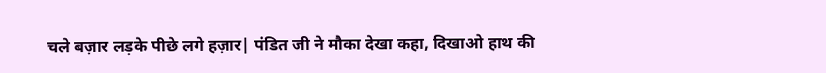चले बज़ार लड़के पीछे लगे हज़ार| पंडित जी ने मौका देखा कहा, दिखाओ हाथ की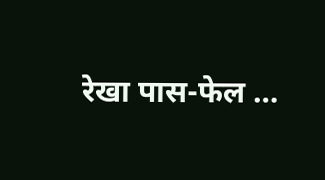रेखा पास-फेल …